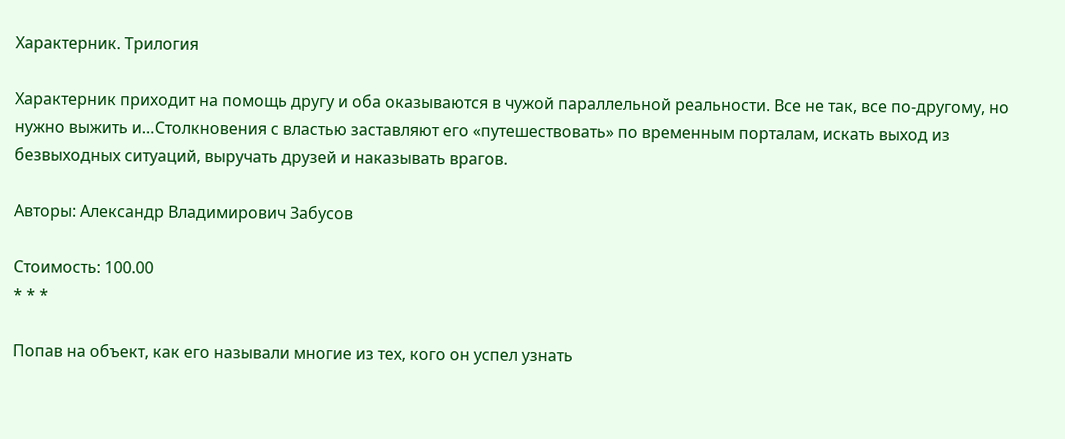Характерник. Трилогия

Характерник приходит на помощь другу и оба оказываются в чужой параллельной реальности. Все не так, все по-другому, но нужно выжить и…Столкновения с властью заставляют его «путешествовать» по временным порталам, искать выход из безвыходных ситуаций, выручать друзей и наказывать врагов.

Авторы: Александр Владимирович Забусов

Стоимость: 100.00
* * *

Попав на объект, как его называли многие из тех, кого он успел узнать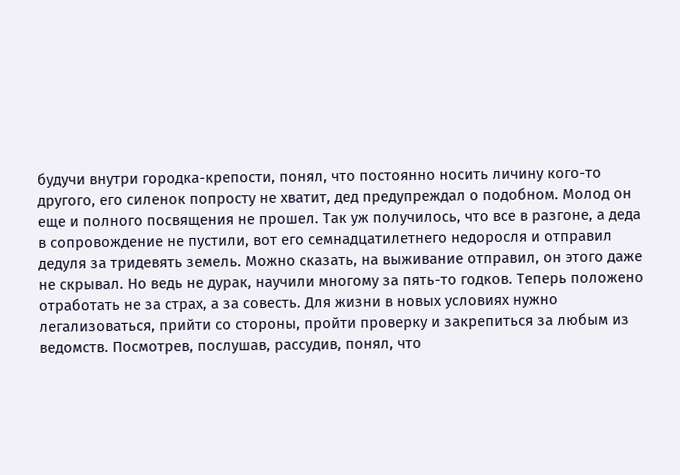будучи внутри городка-крепости, понял, что постоянно носить личину кого-то другого, его силенок попросту не хватит, дед предупреждал о подобном. Молод он еще и полного посвящения не прошел. Так уж получилось, что все в разгоне, а деда в сопровождение не пустили, вот его семнадцатилетнего недоросля и отправил дедуля за тридевять земель. Можно сказать, на выживание отправил, он этого даже не скрывал. Но ведь не дурак, научили многому за пять-то годков. Теперь положено отработать не за страх, а за совесть. Для жизни в новых условиях нужно легализоваться, прийти со стороны, пройти проверку и закрепиться за любым из ведомств. Посмотрев, послушав, рассудив, понял, что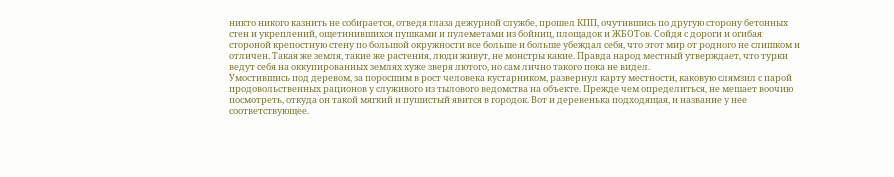никто никого казнить не собирается, отведя глаза дежурной службе, прошел КПП, очутившись по другую сторону бетонных стен и укреплений, ощетинившихся пушками и пулеметами из бойниц, площадок и ЖБОТов. Сойдя с дороги и огибая стороной крепостную стену по большой окружности все больше и больше убеждал себя, что этот мир от родного не слишком и отличен. Такая же земля, такие же растения, люди живут, не монстры какие. Правда народ местный утверждает, что турки ведут себя на оккупированных землях хуже зверя лютого, но сам лично такого пока не видел.
Умостившись под деревом, за поросшим в рост человека кустарником, развернул карту местности, каковую слямзил с парой продовольственных рационов у служивого из тылового ведомства на объекте. Прежде чем определиться, не мешает воочию посмотреть, откуда он такой мягкий и пушистый явится в городок. Вот и деревенька подходящая, и название у нее соответствующее.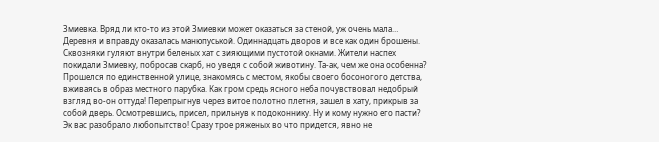Змиевка. Вряд ли кто-то из этой Змиевки может оказаться за стеной, уж очень мала…
Деревня и вправду оказалась манюпуськой. Одиннадцать дворов и все как один брошены. Сквозняки гуляют внутри беленых хат с зияющими пустотой окнами. Жители наспех покидали Змиевку, побросав скарб, но уведя с собой животину. Та-ак, чем же она особенна?
Прошелся по единственной улице, знакомясь с местом, якобы своего босоногого детства, вживаясь в образ местного парубка. Как гром средь ясного неба почувствовал недобрый взгляд во-он оттуда! Перепрыгнув через витое полотно плетня, зашел в хату, прикрыв за собой дверь. Осмотревшись, присел, прильнув к подоконнику. Ну и кому нужно его пасти?
Эк вас разобрало любопытство! Сразу трое ряженых во что придется, явно не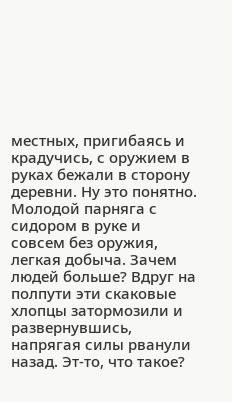местных, пригибаясь и крадучись, с оружием в руках бежали в сторону деревни. Ну это понятно. Молодой парняга с сидором в руке и совсем без оружия, легкая добыча. Зачем людей больше? Вдруг на полпути эти скаковые хлопцы затормозили и развернувшись, напрягая силы рванули назад. Эт-то, что такое?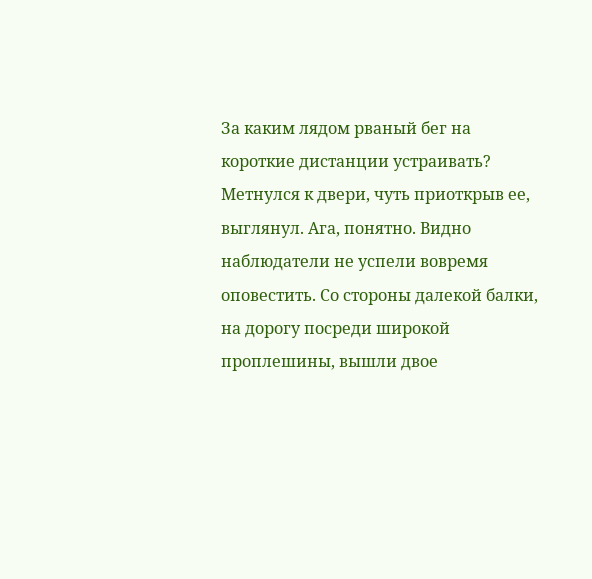За каким лядом рваный бег на короткие дистанции устраивать?
Метнулся к двери, чуть приоткрыв ее, выглянул. Ага, понятно. Видно наблюдатели не успели вовремя оповестить. Со стороны далекой балки, на дорогу посреди широкой проплешины, вышли двое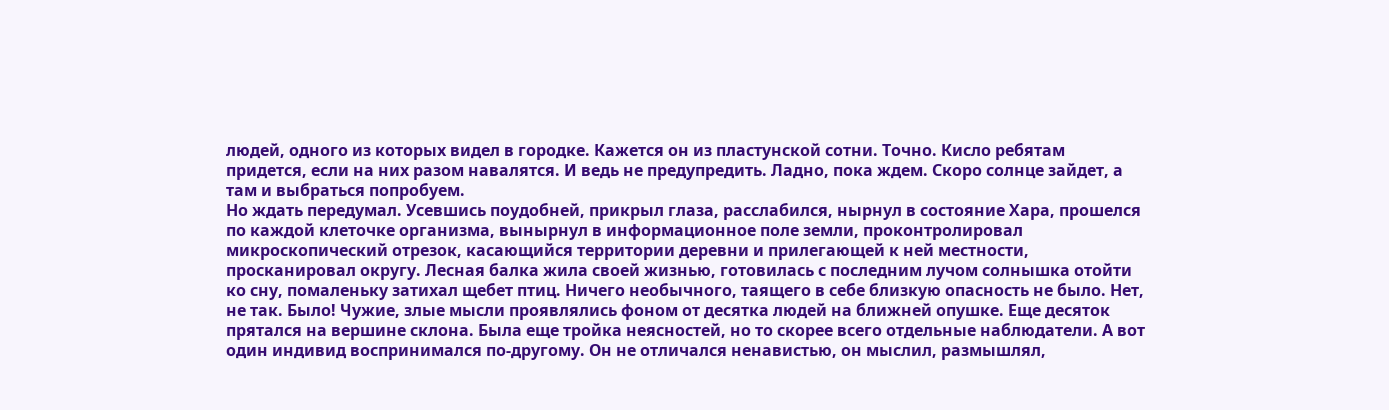людей, одного из которых видел в городке. Кажется он из пластунской сотни. Точно. Кисло ребятам придется, если на них разом навалятся. И ведь не предупредить. Ладно, пока ждем. Скоро солнце зайдет, а там и выбраться попробуем.
Но ждать передумал. Усевшись поудобней, прикрыл глаза, расслабился, нырнул в состояние Хара, прошелся по каждой клеточке организма, вынырнул в информационное поле земли, проконтролировал микроскопический отрезок, касающийся территории деревни и прилегающей к ней местности, просканировал округу. Лесная балка жила своей жизнью, готовилась с последним лучом солнышка отойти ко сну, помаленьку затихал щебет птиц. Ничего необычного, таящего в себе близкую опасность не было. Нет, не так. Было! Чужие, злые мысли проявлялись фоном от десятка людей на ближней опушке. Еще десяток прятался на вершине склона. Была еще тройка неясностей, но то скорее всего отдельные наблюдатели. А вот один индивид воспринимался по-другому. Он не отличался ненавистью, он мыслил, размышлял,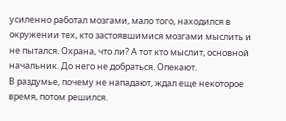усиленно работал мозгами, мало того, находился в окружении тех, кто застоявшимися мозгами мыслить и не пытался. Охрана, что ли? А тот кто мыслит, основной начальник. До него не добраться. Опекают.
В раздумье, почему не нападают, ждал еще некоторое время, потом решился.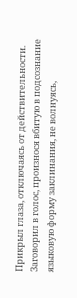Прикрыл глаза, отключаясь от действительности. Заговорил в голос, произнося вбитую в подсознание языковую форму заклинания, не волнуясь,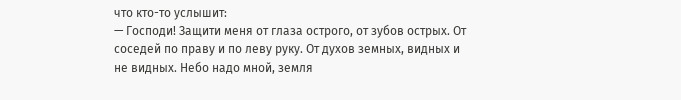что кто-то услышит:
— Господи! Защити меня от глаза острого, от зубов острых. От соседей по праву и по леву руку. От духов земных, видных и не видных. Небо надо мной, земля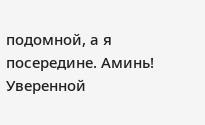подомной, а я посередине. Аминь!
Уверенной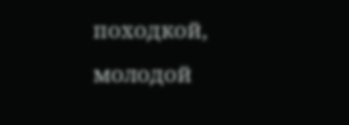походкой, молодой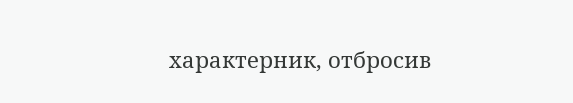характерник, отбросив